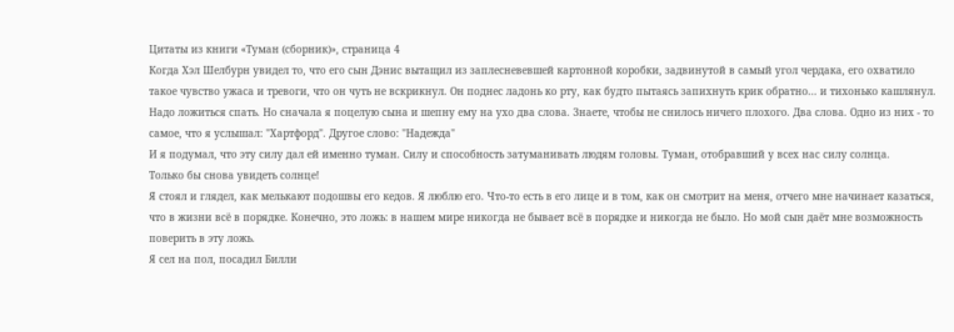Цитаты из книги «Туман (сборник)», страница 4
Когда Хэл Шелбурн увидел то, что его сын Дэнис вытащил из заплесневевшей картонной коробки, задвинутой в самый угол чердака, его охватило такое чувство ужаса и тревоги, что он чуть не вскрикнул. Он поднес ладонь ко рту, как будто пытаясь запихнуть крик обратно... и тихонько кашлянул.
Надо ложиться спать. Но сначала я поцелую сына и шепну ему на ухо два слова. Знаете, чтобы не снилось ничего плохого. Два слова. Одно из них - то самое, что я услышал: "Хартфорд". Другое слово: "Надежда"
И я подумал, что эту силу дал ей именно туман. Силу и способность затуманивать людям головы. Туман, отобравший у всех нас силу солнца.
Только бы снова увидеть солнце!
Я стоял и глядел, как мелькают подошвы его кедов. Я люблю его. Что-то есть в его лице и в том, как он смотрит на меня, отчего мне начинает казаться, что в жизни всё в порядке. Конечно, это ложь: в нашем мире никогда не бывает всё в порядке и никогда не было. Но мой сын даёт мне возможность поверить в эту ложь.
Я сел на пол, посадил Билли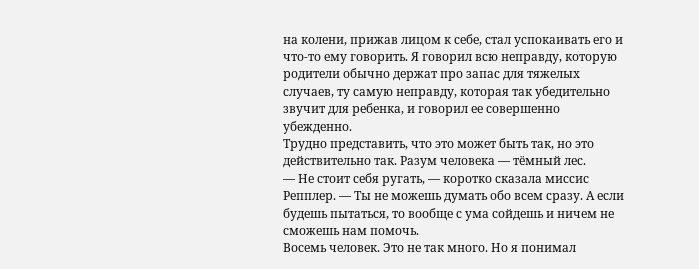на колени, прижав лицом к себе, стал успокаивать его и что-то ему говорить. Я говорил всю неправду, которую родители обычно держат про запас для тяжелых случаев, ту самую неправду, которая так убедительно звучит для ребенка, и говорил ее совершенно убежденно.
Трудно представить, что это может быть так, но это действительно так. Разум человека — тёмный лес.
— Не стоит себя ругать, — коротко сказала миссис Репплер. — Ты не можешь думать обо всем сразу. А если будешь пытаться, то вообще с ума сойдешь и ничем не сможешь нам помочь.
Восемь человек. Это не так много. Но я понимал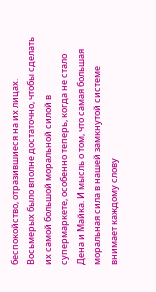беспокойство, отразившиеся на их лицах. Восьмерых было вполне достаточно, чтобы сделать их самой большой моральной силой в супермаркете, особенно теперь, когда не стало Дена и Майка. И мысль о том, что самая большая моральная сила в нашей замкнутой системе внимает каждому слову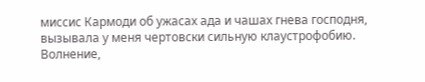миссис Кармоди об ужасах ада и чашах гнева господня, вызывала у меня чертовски сильную клаустрофобию.
Волнение,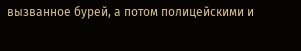вызванное бурей, а потом полицейскими и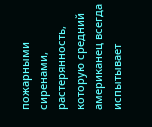пожарными сиренами, растерянность, которую средний американец всегда испытывает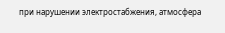при нарушении электростабжения, атмосфера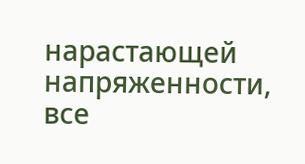нарастающей напряженности, все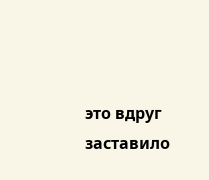это вдруг заставило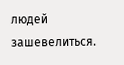людей зашевелиться.